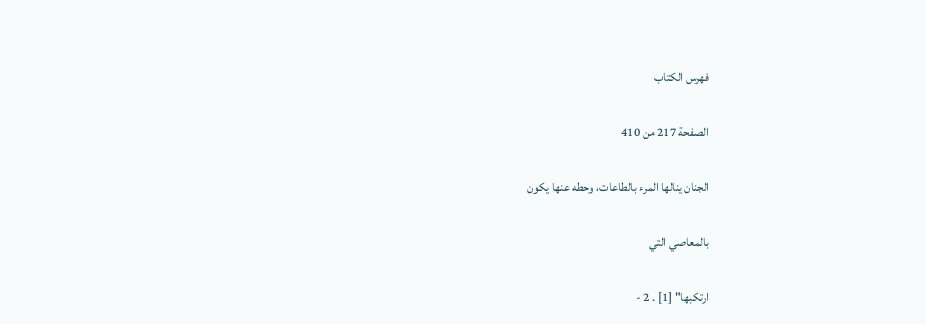فهرس الكتاب

الصفحة 217 من 410

الجنان ينالها المرء بالطاعات، وحطه عنها يكون

بالمعاصي التي

ارتكبها" [1] . 2 -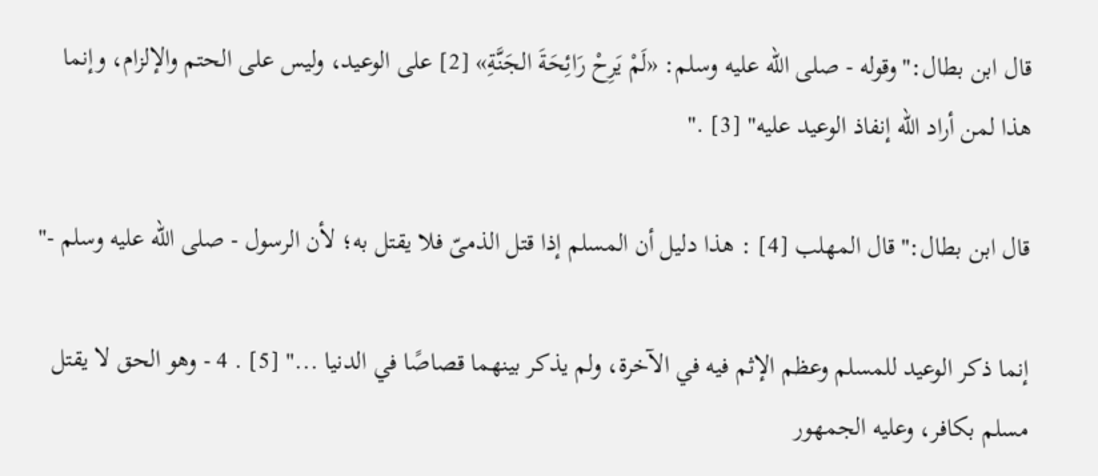قال ابن بطال:"وقوله - صلى الله عليه وسلم: «لَمْ يَرِحْ رَائِحَةَ الجَنَّةِ» [2] على الوعيد، وليس على الحتم والإلزام، وإنما هذا لمن أراد الله إنفاذ الوعيد عليه" [3] ."

قال ابن بطال:"قال المهلب [4] : هذا دليل أن المسلم إذا قتل الذمىّ فلا يقتل به؛ لأن الرسول - صلى الله عليه وسلم -"

إنما ذكر الوعيد للمسلم وعظم الإثم فيه في الآخرة، ولم يذكر بينهما قصاصًا في الدنيا ..." [5] . 4 - وهو الحق لا يقتل مسلم بكافر، وعليه الجمهور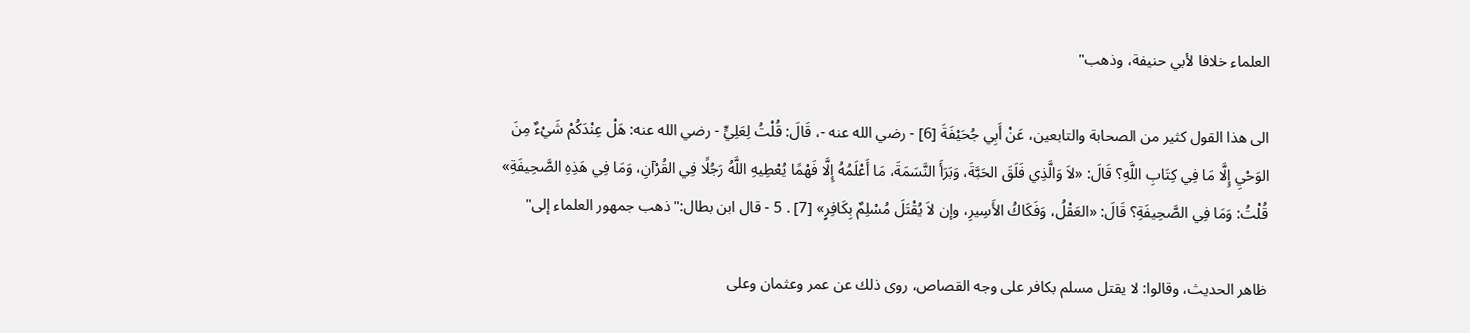العلماء خلافا لأبي حنيفة، وذهب"

الى هذا القول كثير من الصحابة والتابعين، عَنْ أَبِي جُحَيْفَةَ [6] - رضي الله عنه -، قَالَ: قُلْتُ لِعَلِيٍّ - رضي الله عنه: هَلْ عِنْدَكُمْ شَيْءٌ مِنَ الوَحْيِ إِلَّا مَا فِي كِتَابِ اللَّهِ؟ قَالَ: «لاَ وَالَّذِي فَلَقَ الحَبَّةَ، وَبَرَأَ النَّسَمَةَ، مَا أَعْلَمُهُ إِلَّا فَهْمًا يُعْطِيهِ اللَّهُ رَجُلًا فِي القُرْآنِ، وَمَا فِي هَذِهِ الصَّحِيفَةِ» قُلْتُ: وَمَا فِي الصَّحِيفَةِ؟ قَالَ: «العَقْلُ، وَفَكَاكُ الأَسِيرِ، وإن لاَ يُقْتَلَ مُسْلِمٌ بِكَافِرٍ» [7] . 5 - قال ابن بطال:"ذهب جمهور العلماء إلى"

ظاهر الحديث، وقالوا: لا يقتل مسلم بكافر على وجه القصاص، روى ذلك عن عمر وعثمان وعلى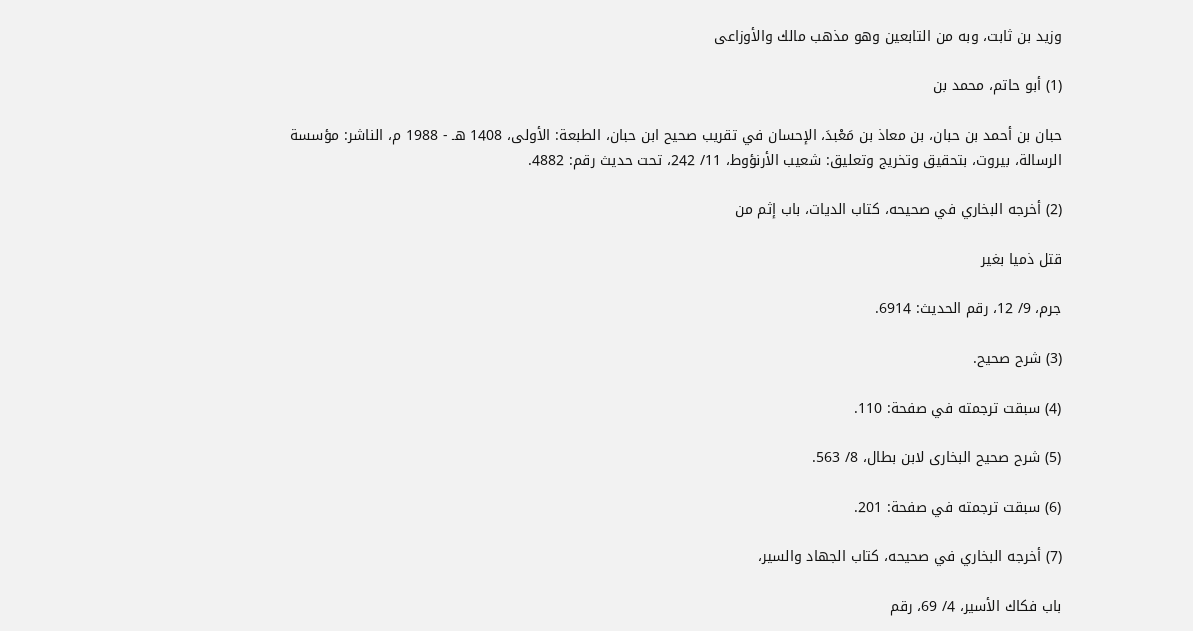وزيد بن ثابت، وبه من التابعين وهو مذهب مالك والأوزاعى

(1) أبو حاتم، محمد بن

حبان بن أحمد بن حبان، بن معاذ بن مَعْبدَ، الإحسان في تقريب صحيح ابن حبان، الطبعة: الأولى، 1408 هـ - 1988 م، الناشر: مؤسسة الرسالة، بيروت، بتحقيق وتخريج وتعليق: شعيب الأرنؤوط، 11/ 242، تحت حديث رقم: 4882.

(2) أخرجه البخاري في صحيحه، كتاب الديات، باب إثم من

قتل ذميا بغير

جرم، 9/ 12، رقم الحديث: 6914.

(3) شرح صحيح.

(4) سبقت ترجمته في صفحة: 110.

(5) شرح صحيح البخارى لابن بطال، 8/ 563.

(6) سبقت ترجمته في صفحة: 201.

(7) أخرجه البخاري في صحيحه، كتاب الجهاد والسير،

باب فكاك الأسير، 4/ 69، رقم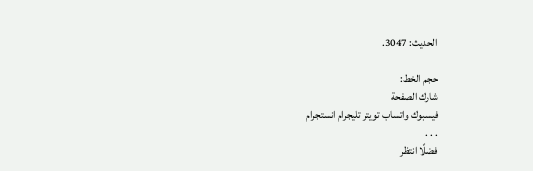الحديث: 3047.

حجم الخط:
شارك الصفحة
فيسبوك واتساب تويتر تليجرام انستجرام
. . .
فضلًا انتظر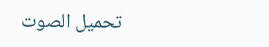تحميل الصوت